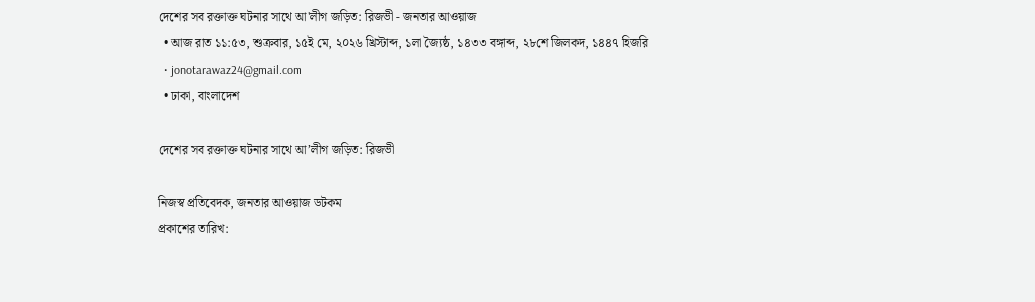দেশের সব রক্তাক্ত ঘটনার সাথে আ'লীগ জড়িত: রিজভী - জনতার আওয়াজ
  • আজ রাত ১১:৫৩, শুক্রবার, ১৫ই মে, ২০২৬ খ্রিস্টাব্দ, ১লা জ্যৈষ্ঠ, ১৪৩৩ বঙ্গাব্দ, ২৮শে জিলকদ, ১৪৪৭ হিজরি
  • jonotarawaz24@gmail.com
  • ঢাকা, বাংলাদেশ

দেশের সব রক্তাক্ত ঘটনার সাথে আ’লীগ জড়িত: রিজভী

নিজস্ব প্রতিবেদক, জনতার আওয়াজ ডটকম
প্রকাশের তারিখ: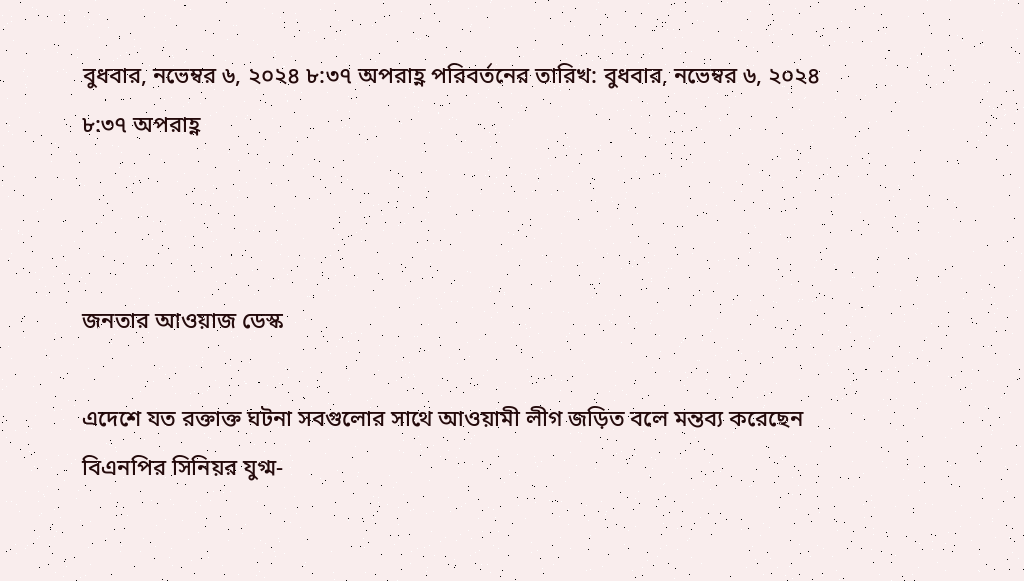বুধবার, নভেম্বর ৬, ২০২৪ ৮:৩৭ অপরাহ্ণ পরিবর্তনের তারিখ: বুধবার, নভেম্বর ৬, ২০২৪ ৮:৩৭ অপরাহ্ণ



জনতার আওয়াজ ডেস্ক

এদেশে যত রক্তাক্ত ঘটনা সবগুলোর সাথে আওয়ামী লীগ জড়িত বলে মন্তব্য করেছেন বিএনপির সিনিয়র যুগ্ম-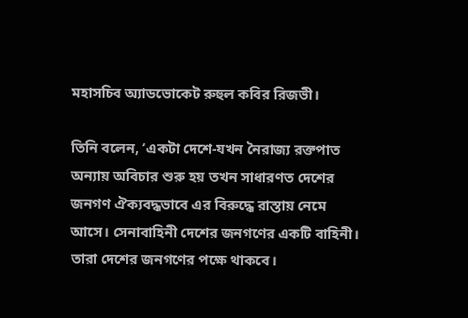মহাসচিব অ্যাডভোকেট রুহুল কবির রিজভী।

তিনি বলেন, ‘একটা দেশে-যখন নৈরাজ্য রক্তপাত অন্যায় অবিচার শুরু হয় তখন সাধারণত দেশের জনগণ ঐক্যবদ্ধভাবে এর বিরুদ্ধে রাস্তায় নেমে আসে। সেনাবাহিনী দেশের জনগণের একটি বাহিনী। তারা দেশের জনগণের পক্ষে থাকবে।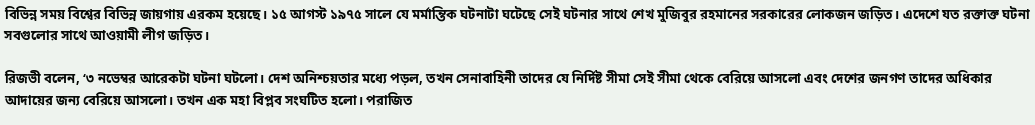বিভিন্ন সময় বিশ্বের বিভিন্ন জায়গায় এরকম হয়েছে। ১৫ আগস্ট ১৯৭৫ সালে যে মর্মান্তিক ঘটনাটা ঘটেছে সেই ঘটনার সাথে শেখ মুজিবুর রহমানের সরকারের লোকজন জড়িত। এদেশে যত রক্তাক্ত ঘটনা সবগুলোর সাথে আওয়ামী লীগ জড়িত।

রিজভী বলেন, ‘৩ নভেম্বর আরেকটা ঘটনা ঘটলো। দেশ অনিশ্চয়তার মধ্যে পড়ল, তখন সেনাবাহিনী তাদের যে নির্দিষ্ট সীমা সেই সীমা থেকে বেরিয়ে আসলো এবং দেশের জনগণ তাদের অধিকার আদায়ের জন্য বেরিয়ে আসলো। তখন এক মহা বিপ্লব সংঘটিত হলো। পরাজিত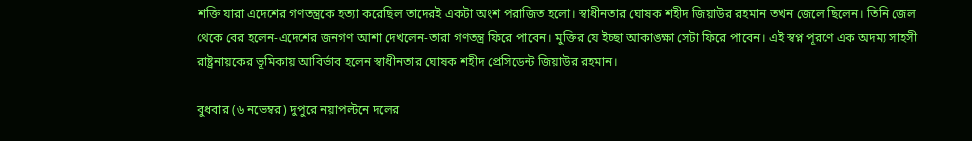শক্তি যারা এদেশের গণতন্ত্রকে হত্যা করেছিল তাদেরই একটা অংশ পরাজিত হলো। স্বাধীনতার ঘোষক শহীদ জিয়াউর রহমান তখন জেলে ছিলেন। তিনি জেল থেকে বের হলেন-এদেশের জনগণ আশা দেখলেন-তারা গণতন্ত্র ফিরে পাবেন। মুক্তির যে ইচ্ছা আকাঙ্ক্ষা সেটা ফিরে পাবেন। এই স্বপ্ন পূরণে এক অদম্য সাহসী রাষ্ট্রনায়কের ভূমিকায় আবির্ভাব হলেন স্বাধীনতার ঘোষক শহীদ প্রেসিডেন্ট জিয়াউর রহমান।

বুধবার (৬ নভেম্বর) দুপুরে নয়াপল্টনে দলের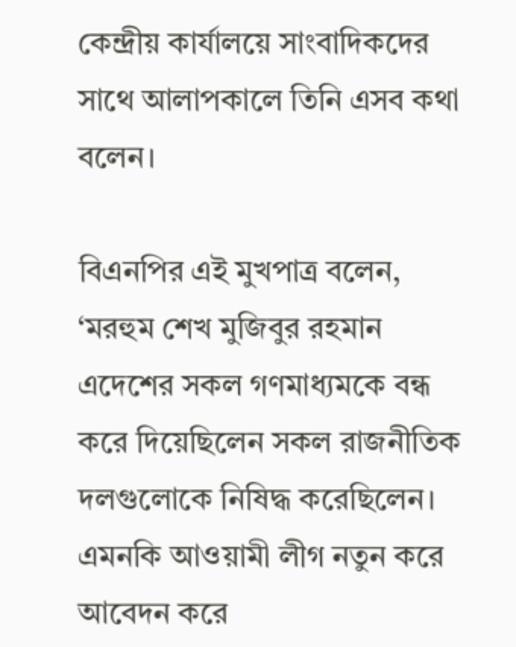কেন্দ্রীয় কার্যালয়ে সাংবাদিকদের সাথে আলাপকালে তিনি এসব কথা বলেন।

বিএনপির এই মুখপাত্র বলেন, ‘মরহুম শেখ মুজিবুর রহমান এদেশের সকল গণমাধ্যমকে বন্ধ করে দিয়েছিলেন সকল রাজনীতিক দলগুলোকে নিষিদ্ধ করেছিলেন। এমনকি আওয়ামী লীগ নতুন করে আবেদন করে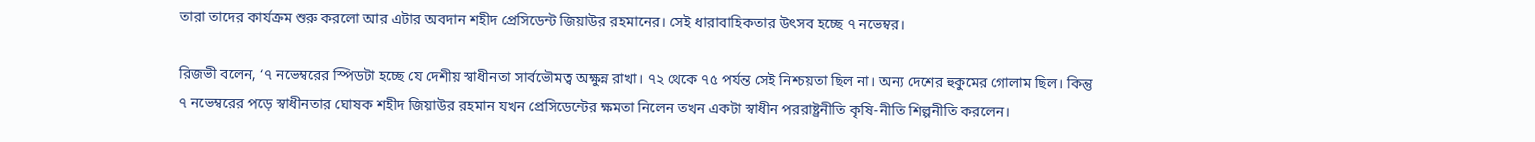তারা তাদের কার্যক্রম শুরু করলো আর এটার অবদান শহীদ প্রেসিডেন্ট জিয়াউর রহমানের। সেই ধারাবাহিকতার উৎসব হচ্ছে ৭ নভেম্বর।

রিজভী বলেন, ‘৭ নভেম্বরের স্পিডটা হচ্ছে যে দেশীয় স্বাধীনতা সার্বভৌমত্ব অক্ষুন্ন রাখা। ৭২ থেকে ৭৫ পর্যন্ত সেই নিশ্চয়তা ছিল না। অন্য দেশের হুকুমের গোলাম ছিল। কিন্তু ৭ নভেম্বরের পড়ে স্বাধীনতার ঘোষক শহীদ জিয়াউর রহমান যখন প্রেসিডেন্টের ক্ষমতা নিলেন তখন একটা স্বাধীন পররাষ্ট্রনীতি কৃষি-নীতি শিল্পনীতি করলেন।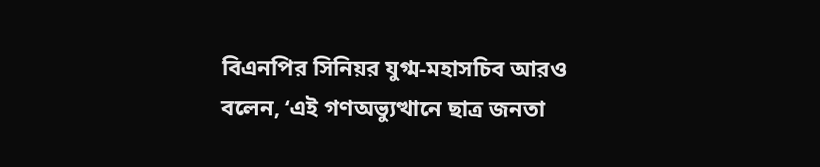বিএনপির সিনিয়র যুগ্ম-মহাসচিব আরও বলেন, ‘এই গণঅভ্যুত্থানে ছাত্র জনতা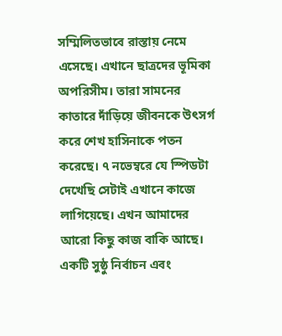সম্মিলিতভাবে রাস্তায় নেমে এসেছে। এখানে ছাত্রদের ভূমিকা অপরিসীম। তারা সামনের কাতারে দাঁড়িয়ে জীবনকে উৎসর্গ করে শেখ হাসিনাকে পতন করেছে। ৭ নভেম্বরে যে স্পিডটা দেখেছি সেটাই এখানে কাজে লাগিয়েছে। এখন আমাদের আরো কিছু কাজ বাকি আছে। একটি সুষ্ঠু নির্বাচন এবং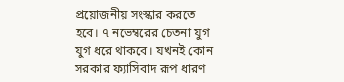প্রয়োজনীয় সংস্কার করতে হবে। ৭ নভেম্বরের চেতনা যুগ যুগ ধরে থাকবে। যখনই কোন সরকার ফ্যাসিবাদ রূপ ধারণ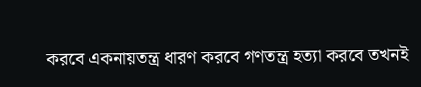করবে একনায়তন্ত্র ধারণ করবে গণতন্ত্র হত্যা করবে তখনই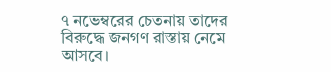৭ নভেম্বরের চেতনায় তাদের বিরুদ্ধে জনগণ রাস্তায় নেমে আসবে।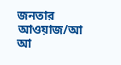জনতার আওয়াজ/আ আ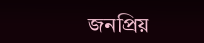জনপ্রিয়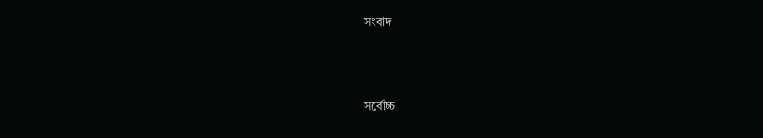সংবাদ



সর্বোচ্চ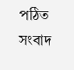পঠিত সংবাদ